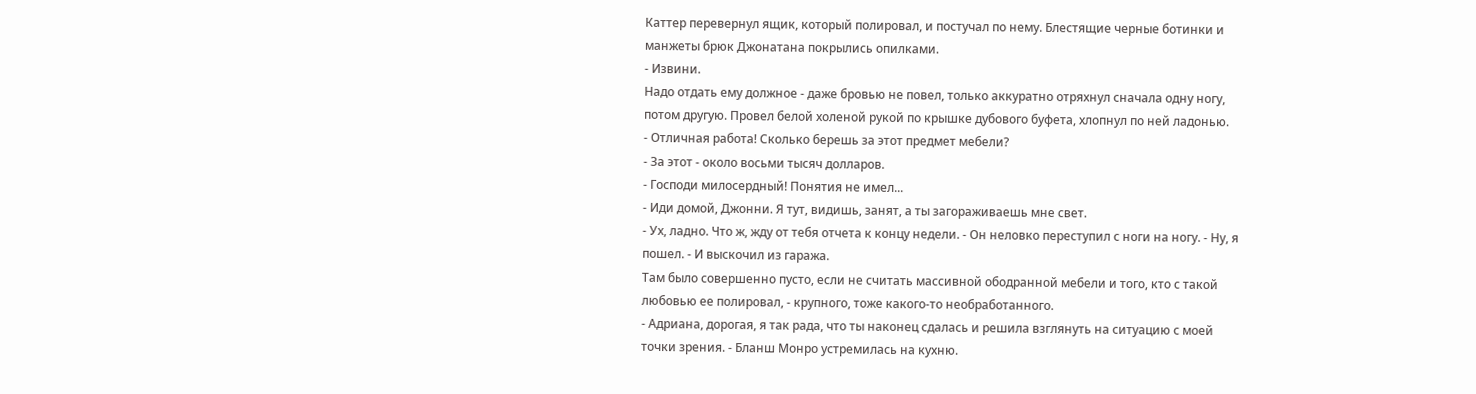Каттер перевернул ящик, который полировал, и постучал по нему. Блестящие черные ботинки и манжеты брюк Джонатана покрылись опилками.
- Извини.
Надо отдать ему должное - даже бровью не повел, только аккуратно отряхнул сначала одну ногу, потом другую. Провел белой холеной рукой по крышке дубового буфета, хлопнул по ней ладонью.
- Отличная работа! Сколько берешь за этот предмет мебели?
- За этот - около восьми тысяч долларов.
- Господи милосердный! Понятия не имел...
- Иди домой, Джонни. Я тут, видишь, занят, а ты загораживаешь мне свет.
- Ух, ладно. Что ж, жду от тебя отчета к концу недели. - Он неловко переступил с ноги на ногу. - Ну, я пошел. - И выскочил из гаража.
Там было совершенно пусто, если не считать массивной ободранной мебели и того, кто с такой любовью ее полировал, - крупного, тоже какого-то необработанного.
- Адриана, дорогая, я так рада, что ты наконец сдалась и решила взглянуть на ситуацию с моей точки зрения. - Бланш Монро устремилась на кухню.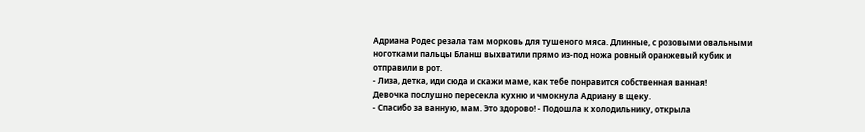Адриана Родес резала там морковь для тушеного мяса. Длинные, с розовыми овальными ноготками пальцы Бланш выхватили прямо из-под ножа ровный оранжевый кубик и отправили в рот.
- Лиза, детка, иди сюда и скажи маме, как тебе понравится собственная ванная!
Девочка послушно пересекла кухню и чмокнула Адриану в щеку.
- Спасибо за ванную, мам. Это здорово! - Подошла к холодильнику, открыла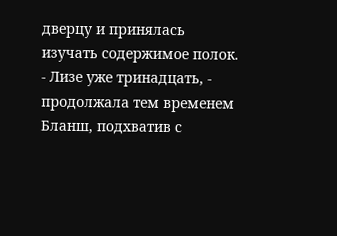дверцу и принялась изучать содержимое полок.
- Лизе уже тринадцать, - продолжала тем временем Бланш, подхватив с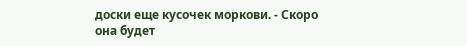доски еще кусочек моркови. - Скоро она будет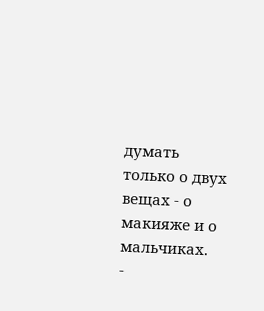думать только о двух вещах - о макияже и о мальчиках.
-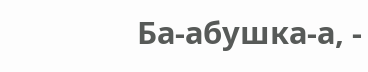Ба-абушка-а, -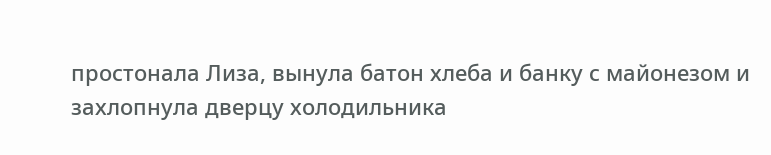простонала Лиза, вынула батон хлеба и банку с майонезом и захлопнула дверцу холодильника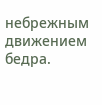небрежным движением бедра.